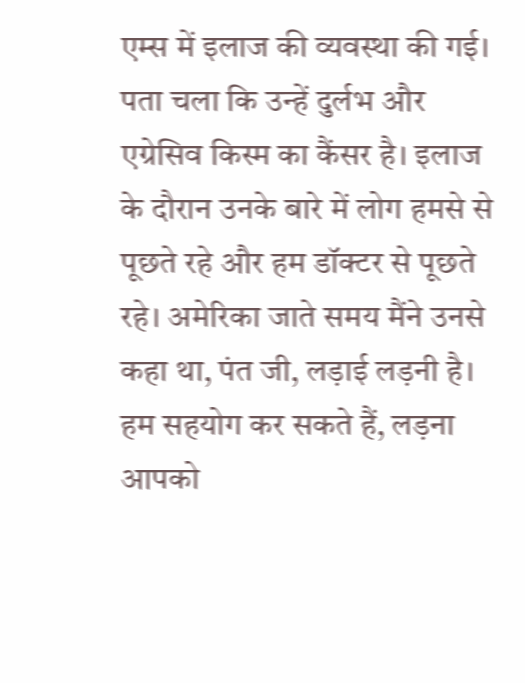एम्स में इलाज की व्यवस्था की गई। पता चला कि उन्हें दुर्लभ और एग्रेसिव किस्म का कैंसर है। इलाज के दौरान उनके बारे में लोग हमसे से पूछते रहे और हम डॉक्टर से पूछते रहे। अमेरिका जाते समय मैंने उनसे कहा था, पंत जी, लड़ाई लड़नी है। हम सहयोग कर सकते हैं, लड़ना आपको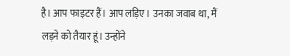है। आप फाइटर हैं। आप लड़िए। उनका जवाब था, मैं लड़ने को तैयार हूं। उन्होंने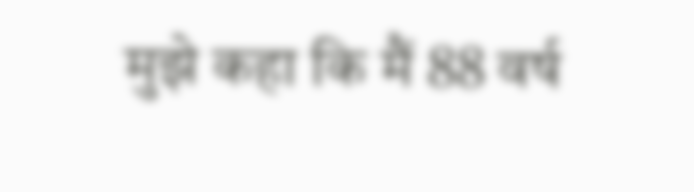मुझे कहा कि मैं 88 वर्ष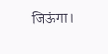जिऊंगा।